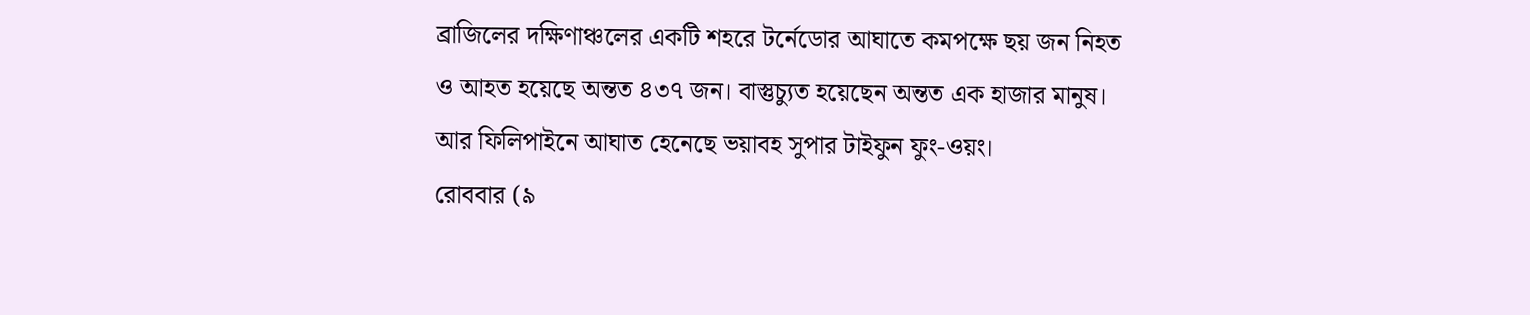ব্রাজিলের দক্ষিণাঞ্চলের একটি শহরে টর্নেডোর আঘাতে কমপক্ষে ছয় জন নিহত ও আহত হয়েছে অন্তত ৪৩৭ জন। বাস্তুচ্যুত হয়েছেন অন্তত এক হাজার মানুষ। আর ফিলিপাইনে আঘাত হেনেছে ভয়াবহ সুপার টাইফুন ফুং-ওয়ং।
রোববার (৯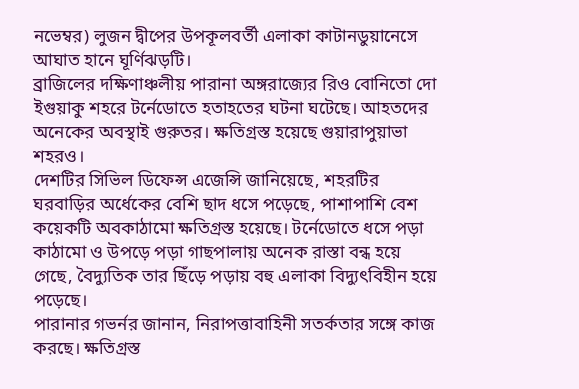নভেম্বর) লুজন দ্বীপের উপকূলবর্তী এলাকা কাটানডুয়ানেসে আঘাত হানে ঘূর্ণিঝড়টি।
ব্রাজিলের দক্ষিণাঞ্চলীয় পারানা অঙ্গরাজ্যের রিও বোনিতো দো ইগুয়াকু শহরে টর্নেডোতে হতাহতের ঘটনা ঘটেছে। আহতদের অনেকের অবস্থাই গুরুতর। ক্ষতিগ্রস্ত হয়েছে গুয়ারাপুয়াভা শহরও।
দেশটির সিভিল ডিফেন্স এজেন্সি জানিয়েছে, শহরটির ঘরবাড়ির অর্ধেকের বেশি ছাদ ধসে পড়েছে, পাশাপাশি বেশ কয়েকটি অবকাঠামো ক্ষতিগ্রস্ত হয়েছে। টর্নেডোতে ধসে পড়া কাঠামো ও উপড়ে পড়া গাছপালায় অনেক রাস্তা বন্ধ হয়ে গেছে, বৈদ্যুতিক তার ছিঁড়ে পড়ায় বহু এলাকা বিদ্যুৎবিহীন হয়ে পড়েছে।
পারানার গভর্নর জানান, নিরাপত্তাবাহিনী সতর্কতার সঙ্গে কাজ করছে। ক্ষতিগ্রস্ত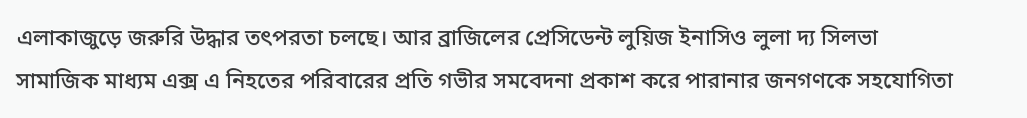এলাকাজুড়ে জরুরি উদ্ধার তৎপরতা চলছে। আর ব্রাজিলের প্রেসিডেন্ট লুয়িজ ইনাসিও লুলা দ্য সিলভা সামাজিক মাধ্যম এক্স এ নিহতের পরিবারের প্রতি গভীর সমবেদনা প্রকাশ করে পারানার জনগণকে সহযোগিতা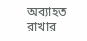অব্যাহত রাখার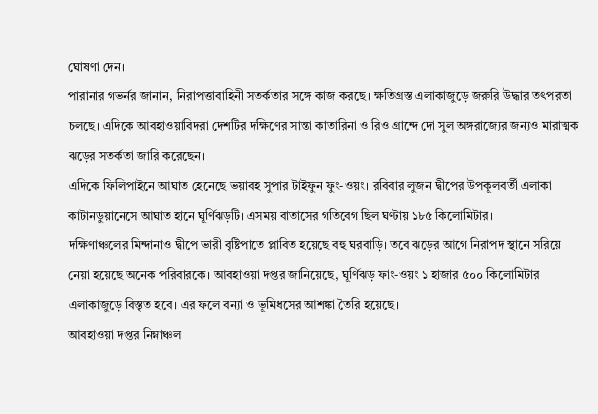ঘোষণা দেন।
পারানার গভর্নর জানান, নিরাপত্তাবাহিনী সতর্কতার সঙ্গে কাজ করছে। ক্ষতিগ্রস্ত এলাকাজুড়ে জরুরি উদ্ধার তৎপরতা চলছে। এদিকে আবহাওয়াবিদরা দেশটির দক্ষিণের সান্তা কাতারিনা ও রিও গ্রান্দে দো সুল অঙ্গরাজ্যের জন্যও মারাত্মক ঝড়ের সতর্কতা জারি করেছেন।
এদিকে ফিলিপাইনে আঘাত হেনেছে ভয়াবহ সুপার টাইফুন ফুং-ওয়ং। রবিবার লুজন দ্বীপের উপকূলবর্তী এলাকা কাটানডুয়ানেসে আঘাত হানে ঘূর্ণিঝড়টি। এসময় বাতাসের গতিবেগ ছিল ঘণ্টায় ১৮৫ কিলোমিটার।
দক্ষিণাঞ্চলের মিন্দানাও দ্বীপে ভারী বৃষ্টিপাতে প্লাবিত হয়েছে বহু ঘরবাড়ি। তবে ঝড়ের আগে নিরাপদ স্থানে সরিয়ে নেয়া হয়েছে অনেক পরিবারকে। আবহাওয়া দপ্তর জানিয়েছে, ঘূর্ণিঝড় ফাং-ওয়ং ১ হাজার ৫০০ কিলোমিটার এলাকাজুড়ে বিস্তৃত হবে। এর ফলে বন্যা ও ভূমিধসের আশঙ্কা তৈরি হয়েছে।
আবহাওয়া দপ্তর নিম্নাঞ্চল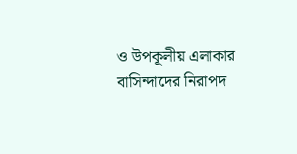ও উপকূলীয় এলাকার বাসিন্দাদের নিরাপদ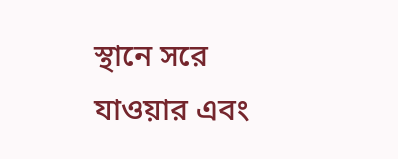স্থানে সরে যাওয়ার এবং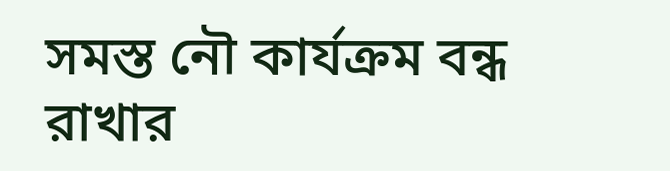সমস্ত নৌ কার্যক্রম বন্ধ রাখার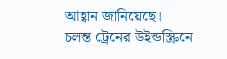আহ্বান জানিয়েছে।
চলন্ত ট্রেনের উইন্ডস্ক্রিনে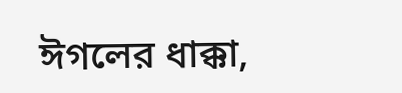ঈগলের ধাক্কা,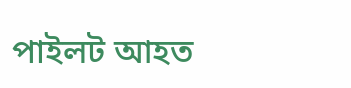পাইলট আহত